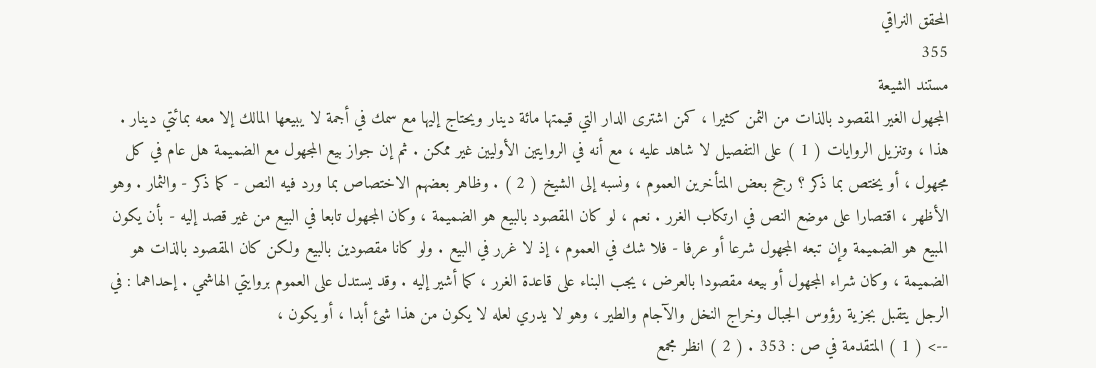المحقق النراقي
355
مستند الشيعة
المجهول الغير المقصود بالذات من الثمن كثيرا ، كمن اشترى الدار التي قيمتها مائة دينار ويحتاج إليها مع سمك في أجمة لا يبيعها المالك إلا معه بمائتي دينار . هذا ، وتنزيل الروايات ( 1 ) على التفصيل لا شاهد عليه ، مع أنه في الروايتين الأوليين غير ممكن . ثم إن جواز بيع المجهول مع الضميمة هل عام في كل مجهول ، أو يختص بما ذكر ؟ رجح بعض المتأخرين العموم ، ونسبه إلى الشيخ ( 2 ) . وظاهر بعضهم الاختصاص بما ورد فيه النص - كما ذكر - والثمار . وهو الأظهر ، اقتصارا على موضع النص في ارتكاب الغرر . نعم ، لو كان المقصود بالبيع هو الضميمة ، وكان المجهول تابعا في البيع من غير قصد إليه - بأن يكون المبيع هو الضميمة وإن تبعه المجهول شرعا أو عرفا - فلا شك في العموم ، إذ لا غرر في البيع . ولو كانا مقصودين بالبيع ولكن كان المقصود بالذات هو الضميمة ، وكان شراء المجهول أو بيعه مقصودا بالعرض ، يجب البناء على قاعدة الغرر ، كما أشير إليه . وقد يستدل على العموم بروايتي الهاشمي . إحداهما : في الرجل يتقبل بجزية رؤوس الجبال وخراج النخل والآجام والطير ، وهو لا يدري لعله لا يكون من هذا شئ أبدا ، أو يكون ،
--> ( 1 ) المتقدمة في ص : 353 . ( 2 ) انظر مجمع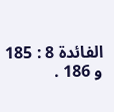الفائدة 8 : 185 و 186 .